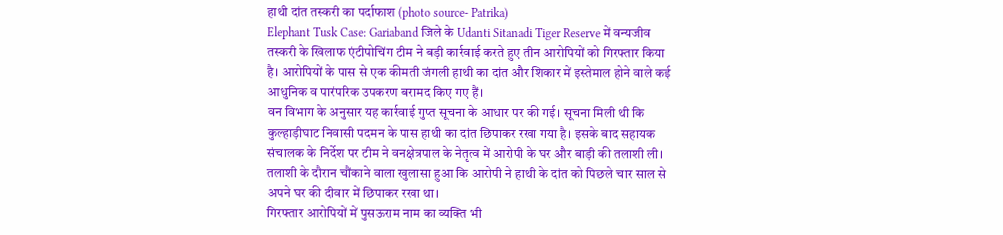हाथी दांत तस्करी का पर्दाफाश (photo source- Patrika)
Elephant Tusk Case: Gariaband जिले के Udanti Sitanadi Tiger Reserve में वन्यजीव तस्करी के खिलाफ एंटीपोचिंग टीम ने बड़ी कार्रवाई करते हुए तीन आरोपियों को गिरफ्तार किया है। आरोपियों के पास से एक कीमती जंगली हाथी का दांत और शिकार में इस्तेमाल होने वाले कई आधुनिक व पारंपरिक उपकरण बरामद किए गए हैं।
वन विभाग के अनुसार यह कार्रवाई गुप्त सूचना के आधार पर की गई। सूचना मिली थी कि कुल्हाड़ीघाट निवासी पदमन के पास हाथी का दांत छिपाकर रखा गया है। इसके बाद सहायक संचालक के निर्देश पर टीम ने वनक्षेत्रपाल के नेतृत्व में आरोपी के घर और बाड़ी की तलाशी ली। तलाशी के दौरान चौंकाने वाला खुलासा हुआ कि आरोपी ने हाथी के दांत को पिछले चार साल से अपने घर की दीवार में छिपाकर रखा था।
गिरफ्तार आरोपियों में पुसऊराम नाम का व्यक्ति भी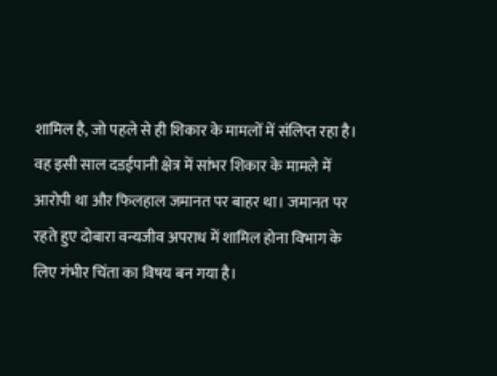शामिल है, जो पहले से ही शिकार के मामलों में संलिप्त रहा है। वह इसी साल दडईपानी क्षेत्र में सांभर शिकार के मामले में आरोपी था और फिलहाल जमानत पर बाहर था। जमानत पर रहते हुए दोबारा वन्यजीव अपराध में शामिल होना विभाग के लिए गंभीर चिंता का विषय बन गया है।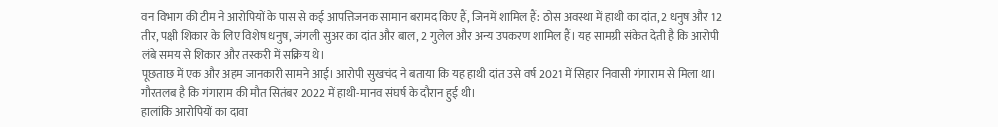वन विभाग की टीम ने आरोपियों के पास से कई आपत्तिजनक सामान बरामद किए हैं, जिनमें शामिल हैं: ठोस अवस्था में हाथी का दांत, 2 धनुष और 12 तीर, पक्षी शिकार के लिए विशेष धनुष, जंगली सुअर का दांत और बाल, 2 गुलेल और अन्य उपकरण शामिल हैं। यह सामग्री संकेत देती है कि आरोपी लंबे समय से शिकार और तस्करी में सक्रिय थे।
पूछताछ में एक और अहम जानकारी सामने आई। आरोपी सुखचंद ने बताया कि यह हाथी दांत उसे वर्ष 2021 में सिहार निवासी गंगाराम से मिला था। गौरतलब है कि गंगाराम की मौत सितंबर 2022 में हाथी-मानव संघर्ष के दौरान हुई थी।
हालांकि आरोपियों का दावा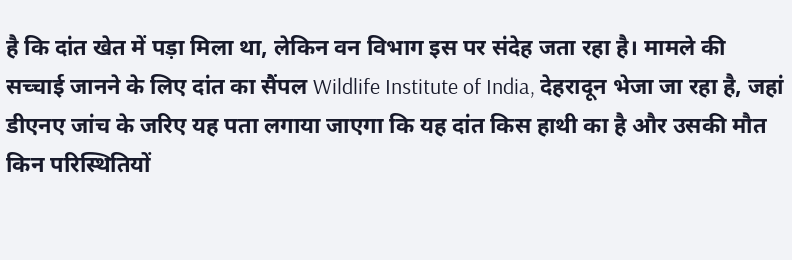है कि दांत खेत में पड़ा मिला था, लेकिन वन विभाग इस पर संदेह जता रहा है। मामले की सच्चाई जानने के लिए दांत का सैंपल Wildlife Institute of India, देहरादून भेजा जा रहा है, जहां डीएनए जांच के जरिए यह पता लगाया जाएगा कि यह दांत किस हाथी का है और उसकी मौत किन परिस्थितियों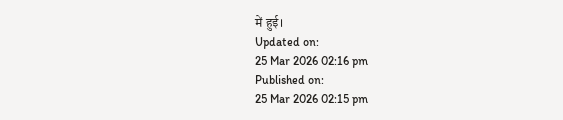में हुई।
Updated on:
25 Mar 2026 02:16 pm
Published on:
25 Mar 2026 02:15 pm